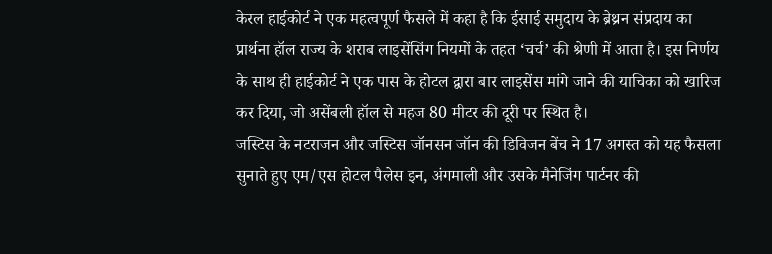केरल हाईकोर्ट ने एक महत्वपूर्ण फैसले में कहा है कि ईसाई समुदाय के ब्रेथ्रन संप्रदाय का प्रार्थना हॉल राज्य के शराब लाइसेंसिंग नियमों के तहत ‘चर्च’ की श्रेणी में आता है। इस निर्णय के साथ ही हाईकोर्ट ने एक पास के होटल द्वारा बार लाइसेंस मांगे जाने की याचिका को खारिज कर दिया, जो असेंबली हॉल से महज 80 मीटर की दूरी पर स्थित है।
जस्टिस के नटराजन और जस्टिस जॉनसन जॉन की डिविजन बेंच ने 17 अगस्त को यह फैसला सुनाते हुए एम/एस होटल पैलेस इन, अंगमाली और उसके मैनेजिंग पार्टनर की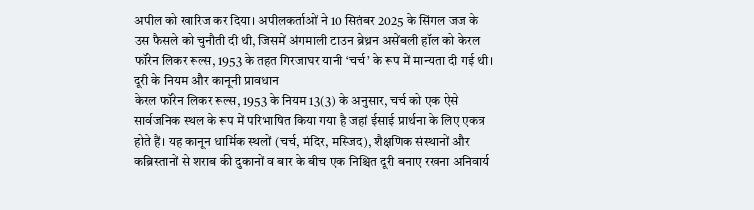अपील को खारिज कर दिया। अपीलकर्ताओं ने 10 सितंबर 2025 के सिंगल जज के उस फैसले को चुनौती दी थी, जिसमें अंगमाली टाउन ब्रेथ्रन असेंबली हॉल को केरल फॉरेन लिकर रूल्स, 1953 के तहत गिरजाघर यानी ‘चर्च’ के रूप में मान्यता दी गई थी।
दूरी के नियम और कानूनी प्रावधान
केरल फॉरेन लिकर रूल्स, 1953 के नियम 13(3) के अनुसार, चर्च को एक ऐसे सार्वजनिक स्थल के रूप में परिभाषित किया गया है जहां ईसाई प्रार्थना के लिए एकत्र होते हैं। यह कानून धार्मिक स्थलों (चर्च, मंदिर, मस्जिद), शैक्षणिक संस्थानों और कब्रिस्तानों से शराब की दुकानों व बार के बीच एक निश्चित दूरी बनाए रखना अनिवार्य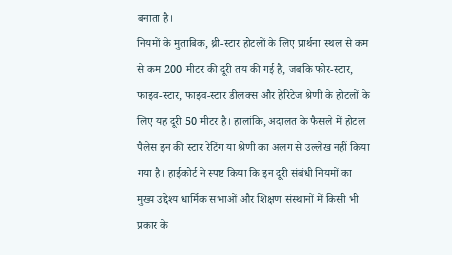बनाता है।
नियमों के मुताबिक, थ्री-स्टार होटलों के लिए प्रार्थना स्थल से कम से कम 200 मीटर की दूरी तय की गई है, जबकि फोर-स्टार, फाइव-स्टार, फाइव-स्टार डीलक्स और हेरिटेज श्रेणी के होटलों के लिए यह दूरी 50 मीटर है। हालांकि, अदालत के फैसले में होटल पैलेस इन की स्टार रेटिंग या श्रेणी का अलग से उल्लेख नहीं किया गया है। हाईकोर्ट ने स्पष्ट किया कि इन दूरी संबंधी नियमों का मुख्य उद्देश्य धार्मिक सभाओं और शिक्षण संस्थानों में किसी भी प्रकार के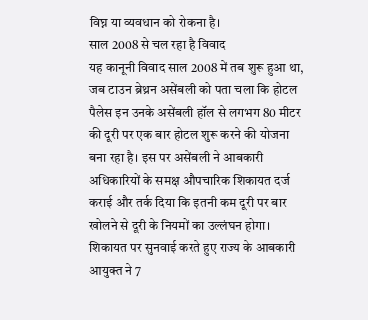विघ्न या व्यवधान को रोकना है।
साल 2008 से चल रहा है विवाद
यह कानूनी विवाद साल 2008 में तब शुरू हुआ था, जब टाउन ब्रेथ्रन असेंबली को पता चला कि होटल पैलेस इन उनके असेंबली हॉल से लगभग 80 मीटर की दूरी पर एक बार होटल शुरू करने की योजना बना रहा है। इस पर असेंबली ने आबकारी अधिकारियों के समक्ष औपचारिक शिकायत दर्ज कराई और तर्क दिया कि इतनी कम दूरी पर बार खोलने से दूरी के नियमों का उल्लंघन होगा।
शिकायत पर सुनवाई करते हुए राज्य के आबकारी आयुक्त ने 7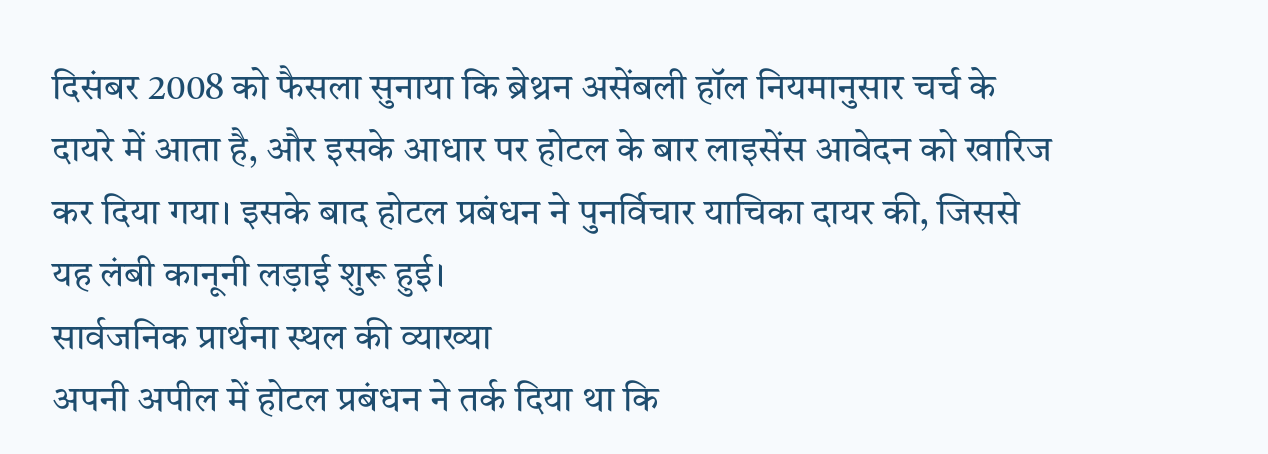दिसंबर 2008 को फैसला सुनाया कि ब्रेथ्रन असेंबली हॉल नियमानुसार चर्च के दायरे में आता है, और इसके आधार पर होटल के बार लाइसेंस आवेदन को खारिज कर दिया गया। इसके बाद होटल प्रबंधन ने पुनर्विचार याचिका दायर की, जिससे यह लंबी कानूनी लड़ाई शुरू हुई।
सार्वजनिक प्रार्थना स्थल की व्याख्या
अपनी अपील में होटल प्रबंधन ने तर्क दिया था कि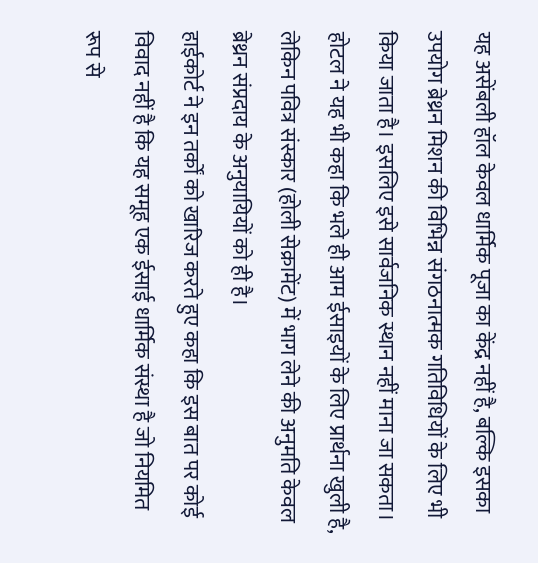यह असेंबली हॉल केवल धार्मिक पूजा का केंद्र नहीं है, बल्कि इसका उपयोग ब्रेथ्रन मिशन की विभिन्न संगठनात्मक गतिविधियों के लिए भी किया जाता है। इसलिए इसे सार्वजनिक स्थान नहीं माना जा सकता। होटल ने यह भी कहा कि भले ही आम ईसाइयों के लिए प्रार्थना खुली है, लेकिन पवित्र संस्कार (होली सेक्रामेंट) में भाग लेने की अनुमति केवल ब्रेथ्रन संप्रदाय के अनुयायियों को ही है।
हाईकोर्ट ने इन तर्कों को खारिज करते हुए कहा कि इस बात पर कोई विवाद नहीं है कि यह समूह एक ईसाई धार्मिक संस्था है जो नियमित रूप से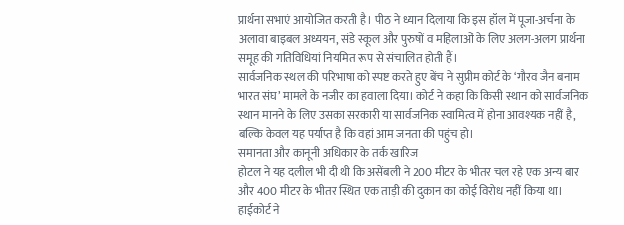प्रार्थना सभाएं आयोजित करती है। पीठ ने ध्यान दिलाया कि इस हॉल में पूजा-अर्चना के अलावा बाइबल अध्ययन, संडे स्कूल और पुरुषों व महिलाओं के लिए अलग-अलग प्रार्थना समूह की गतिविधियां नियमित रूप से संचालित होती हैं।
सार्वजनिक स्थल की परिभाषा को स्पष्ट करते हुए बेंच ने सुप्रीम कोर्ट के ‘गौरव जैन बनाम भारत संघ’ मामले के नजीर का हवाला दिया। कोर्ट ने कहा कि किसी स्थान को सार्वजनिक स्थान मानने के लिए उसका सरकारी या सार्वजनिक स्वामित्व में होना आवश्यक नहीं है, बल्कि केवल यह पर्याप्त है कि वहां आम जनता की पहुंच हो।
समानता और कानूनी अधिकार के तर्क खारिज
होटल ने यह दलील भी दी थी कि असेंबली ने 200 मीटर के भीतर चल रहे एक अन्य बार और 400 मीटर के भीतर स्थित एक ताड़ी की दुकान का कोई विरोध नहीं किया था। हाईकोर्ट ने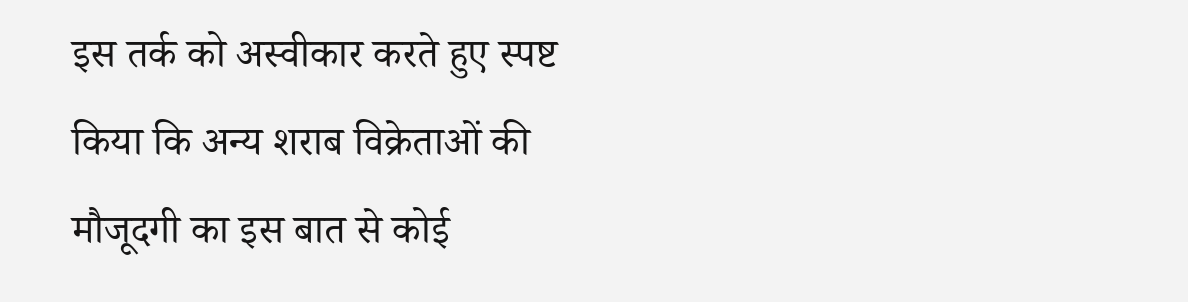इस तर्क को अस्वीकार करते हुए स्पष्ट किया कि अन्य शराब विक्रेताओं की मौजूदगी का इस बात से कोई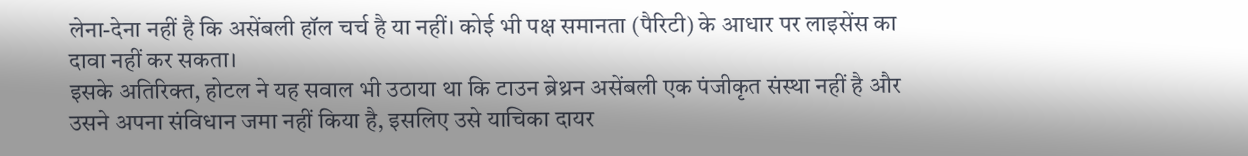लेना-देना नहीं है कि असेंबली हॉल चर्च है या नहीं। कोई भी पक्ष समानता (पैरिटी) के आधार पर लाइसेंस का दावा नहीं कर सकता।
इसके अतिरिक्त, होटल ने यह सवाल भी उठाया था कि टाउन ब्रेथ्रन असेंबली एक पंजीकृत संस्था नहीं है और उसने अपना संविधान जमा नहीं किया है, इसलिए उसे याचिका दायर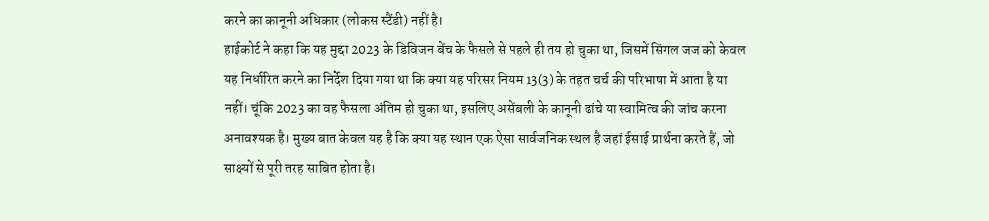करने का कानूनी अधिकार (लोकस स्टैंडी) नहीं है।
हाईकोर्ट ने कहा कि यह मुद्दा 2023 के डिविजन बेंच के फैसले से पहले ही तय हो चुका था, जिसमें सिंगल जज को केवल यह निर्धारित करने का निर्देश दिया गया था कि क्या यह परिसर नियम 13(3) के तहत चर्च की परिभाषा में आता है या नहीं। चूंकि 2023 का वह फैसला अंतिम हो चुका था, इसलिए असेंबली के कानूनी ढांचे या स्वामित्व की जांच करना अनावश्यक है। मुख्य बात केवल यह है कि क्या यह स्थान एक ऐसा सार्वजनिक स्थल है जहां ईसाई प्रार्थना करते हैं, जो साक्ष्यों से पूरी तरह साबित होता है।